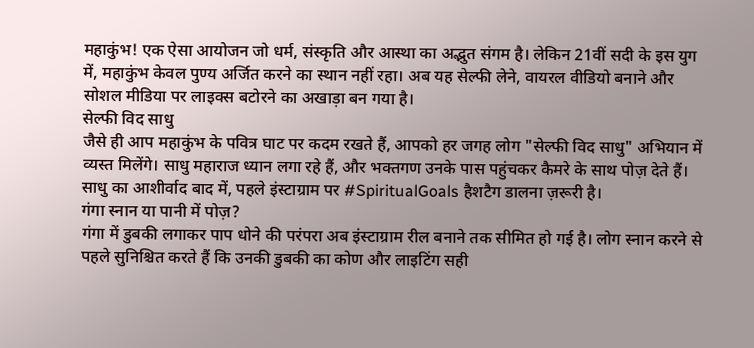महाकुंभ! एक ऐसा आयोजन जो धर्म, संस्कृति और आस्था का अद्भुत संगम है। लेकिन 21वीं सदी के इस युग में, महाकुंभ केवल पुण्य अर्जित करने का स्थान नहीं रहा। अब यह सेल्फी लेने, वायरल वीडियो बनाने और सोशल मीडिया पर लाइक्स बटोरने का अखाड़ा बन गया है।
सेल्फी विद साधु
जैसे ही आप महाकुंभ के पवित्र घाट पर कदम रखते हैं, आपको हर जगह लोग "सेल्फी विद साधु" अभियान में व्यस्त मिलेंगे। साधु महाराज ध्यान लगा रहे हैं, और भक्तगण उनके पास पहुंचकर कैमरे के साथ पोज़ देते हैं। साधु का आशीर्वाद बाद में, पहले इंस्टाग्राम पर #SpiritualGoals हैशटैग डालना ज़रूरी है।
गंगा स्नान या पानी में पोज़?
गंगा में डुबकी लगाकर पाप धोने की परंपरा अब इंस्टाग्राम रील बनाने तक सीमित हो गई है। लोग स्नान करने से पहले सुनिश्चित करते हैं कि उनकी डुबकी का कोण और लाइटिंग सही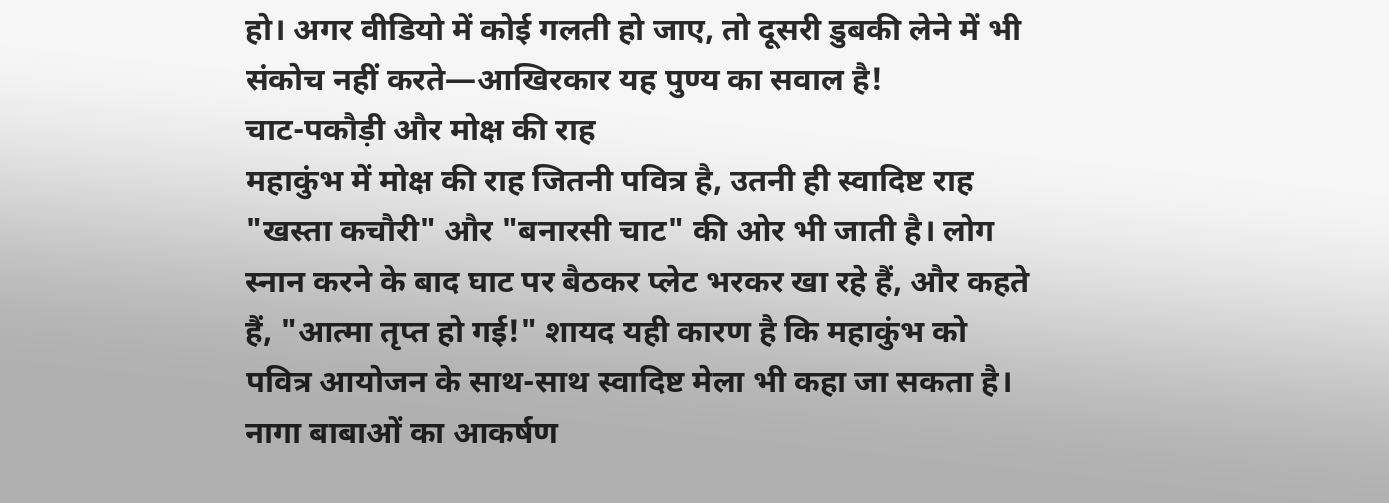हो। अगर वीडियो में कोई गलती हो जाए, तो दूसरी डुबकी लेने में भी संकोच नहीं करते—आखिरकार यह पुण्य का सवाल है!
चाट-पकौड़ी और मोक्ष की राह
महाकुंभ में मोक्ष की राह जितनी पवित्र है, उतनी ही स्वादिष्ट राह "खस्ता कचौरी" और "बनारसी चाट" की ओर भी जाती है। लोग स्नान करने के बाद घाट पर बैठकर प्लेट भरकर खा रहे हैं, और कहते हैं, "आत्मा तृप्त हो गई!" शायद यही कारण है कि महाकुंभ को पवित्र आयोजन के साथ-साथ स्वादिष्ट मेला भी कहा जा सकता है।
नागा बाबाओं का आकर्षण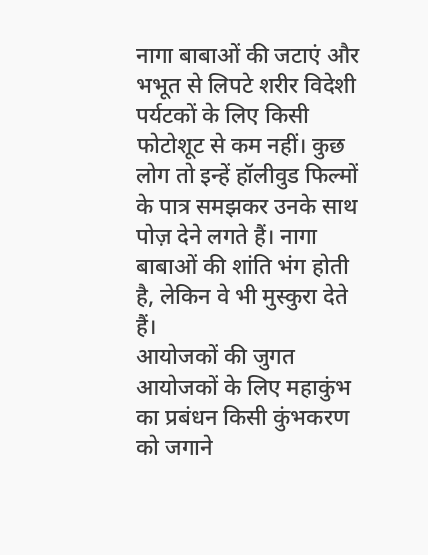नागा बाबाओं की जटाएं और भभूत से लिपटे शरीर विदेशी पर्यटकों के लिए किसी फोटोशूट से कम नहीं। कुछ लोग तो इन्हें हॉलीवुड फिल्मों के पात्र समझकर उनके साथ पोज़ देने लगते हैं। नागा बाबाओं की शांति भंग होती है, लेकिन वे भी मुस्कुरा देते हैं।
आयोजकों की जुगत
आयोजकों के लिए महाकुंभ का प्रबंधन किसी कुंभकरण को जगाने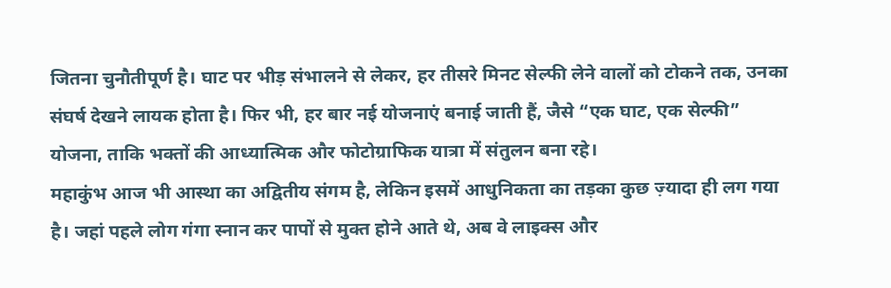जितना चुनौतीपूर्ण है। घाट पर भीड़ संभालने से लेकर, हर तीसरे मिनट सेल्फी लेने वालों को टोकने तक, उनका संघर्ष देखने लायक होता है। फिर भी, हर बार नई योजनाएं बनाई जाती हैं, जैसे “एक घाट, एक सेल्फी” योजना, ताकि भक्तों की आध्यात्मिक और फोटोग्राफिक यात्रा में संतुलन बना रहे।
महाकुंभ आज भी आस्था का अद्वितीय संगम है, लेकिन इसमें आधुनिकता का तड़का कुछ ज़्यादा ही लग गया है। जहां पहले लोग गंगा स्नान कर पापों से मुक्त होने आते थे, अब वे लाइक्स और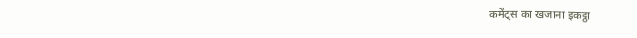कमेंट्स का खजाना इकट्ठा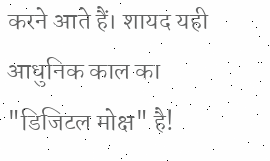करने आते हैं। शायद यही आधुनिक काल का "डिजिटल मोक्ष" है!